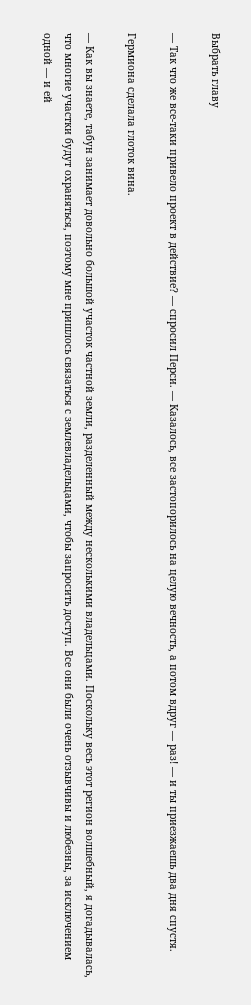Выбрать главу

— Так что же все-таки привело проект в действие? — спросил Перси. — Казалось, все застопорилось на целую вечность, а потом вдруг — раз! — и ты приезжаешь два дня спустя.

Гермиона сделала глоток вина.

— Как вы знаете, табун занимает довольно большой участок частной земли, разделенный между несколькими владельцами. Поскольку весь этот регион волшебный, я догадывалась, что многие участки будут охраняться, поэтому мне пришлось связаться с землевладельцами, чтобы запросить доступ. Все они были очень отзывчивы и любезны, за исключением одной — и ей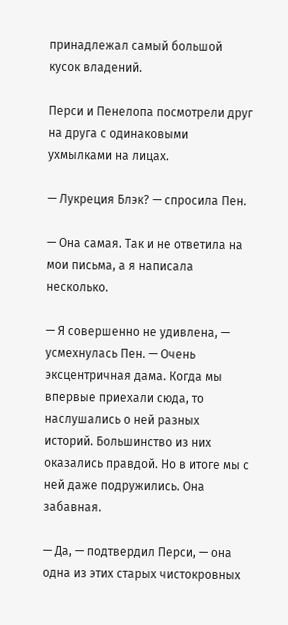принадлежал самый большой кусок владений.

Перси и Пенелопа посмотрели друг на друга с одинаковыми ухмылками на лицах.

— Лукреция Блэк? — спросила Пен.

— Она самая. Так и не ответила на мои письма, а я написала несколько.

— Я совершенно не удивлена, — усмехнулась Пен. — Очень эксцентричная дама. Когда мы впервые приехали сюда, то наслушались о ней разных историй. Большинство из них оказались правдой. Но в итоге мы с ней даже подружились. Она забавная.

— Да, — подтвердил Перси, — она одна из этих старых чистокровных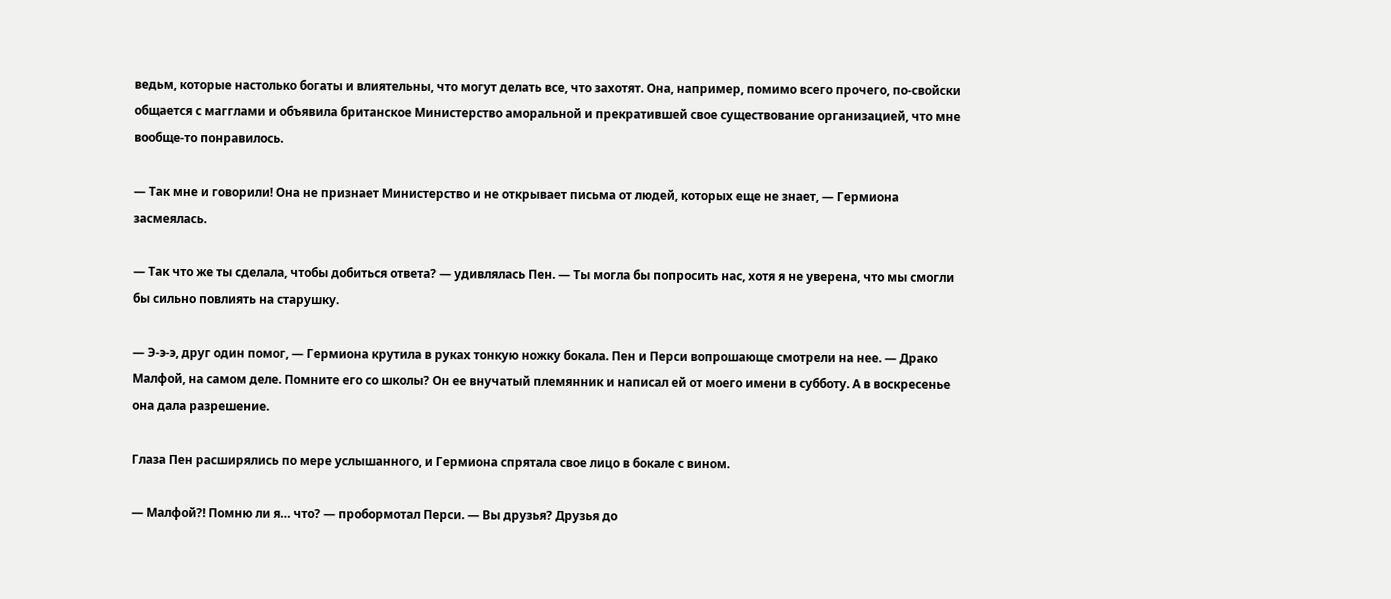ведьм, которые настолько богаты и влиятельны, что могут делать все, что захотят. Она, например, помимо всего прочего, по-свойски общается с магглами и объявила британское Министерство аморальной и прекратившей свое существование организацией, что мне вообще-то понравилось.

— Так мне и говорили! Она не признает Министерство и не открывает письма от людей, которых еще не знает, — Гермиона засмеялась.

— Так что же ты сделала, чтобы добиться ответа? — удивлялась Пен. — Ты могла бы попросить нас, хотя я не уверена, что мы смогли бы сильно повлиять на старушку.

— Э-э-э, друг один помог, — Гермиона крутила в руках тонкую ножку бокала. Пен и Перси вопрошающе смотрели на нее. — Драко Малфой, на самом деле. Помните его со школы? Он ее внучатый племянник и написал ей от моего имени в субботу. А в воскресенье она дала разрешение.

Глаза Пен расширялись по мере услышанного, и Гермиона спрятала свое лицо в бокале с вином.

— Малфой?! Помню ли я… что? — пробормотал Перси. — Вы друзья? Друзья до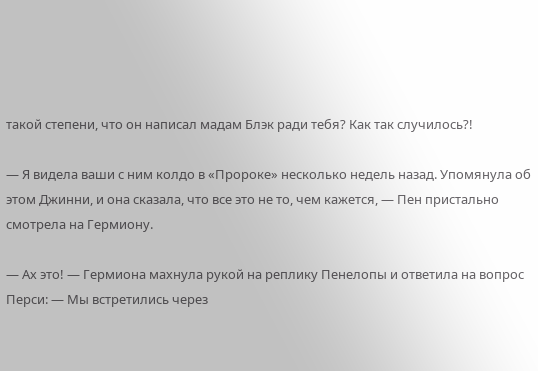такой степени, что он написал мадам Блэк ради тебя? Как так случилось?!

— Я видела ваши с ним колдо в «Пророке» несколько недель назад. Упомянула об этом Джинни, и она сказала, что все это не то, чем кажется, — Пен пристально смотрела на Гермиону.

— Ах это! — Гермиона махнула рукой на реплику Пенелопы и ответила на вопрос Перси: — Мы встретились через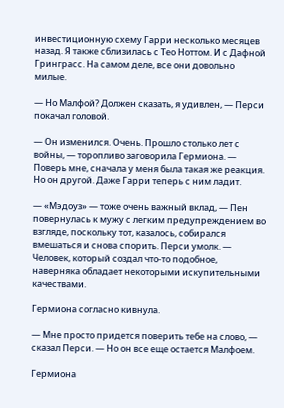инвестиционную схему Гарри несколько месяцев назад. Я также сблизилась с Тео Ноттом. И с Дафной Гринграсс. На самом деле, все они довольно милые.

— Но Малфой? Должен сказать, я удивлен, — Перси покачал головой.

— Он изменился. Очень. Прошло столько лет с войны, — торопливо заговорила Гермиона. — Поверь мне, сначала у меня была такая же реакция. Но он другой. Даже Гарри теперь с ним ладит.

— «Мэдоуз» — тоже очень важный вклад, — Пен повернулась к мужу с легким предупреждением во взгляде, поскольку тот, казалось, собирался вмешаться и снова спорить. Перси умолк. — Человек, который создал что-то подобное, наверняка обладает некоторыми искупительными качествами.

Гермиона согласно кивнула.

— Мне просто придется поверить тебе на слово, — сказал Перси. — Но он все еще остается Малфоем.

Гермиона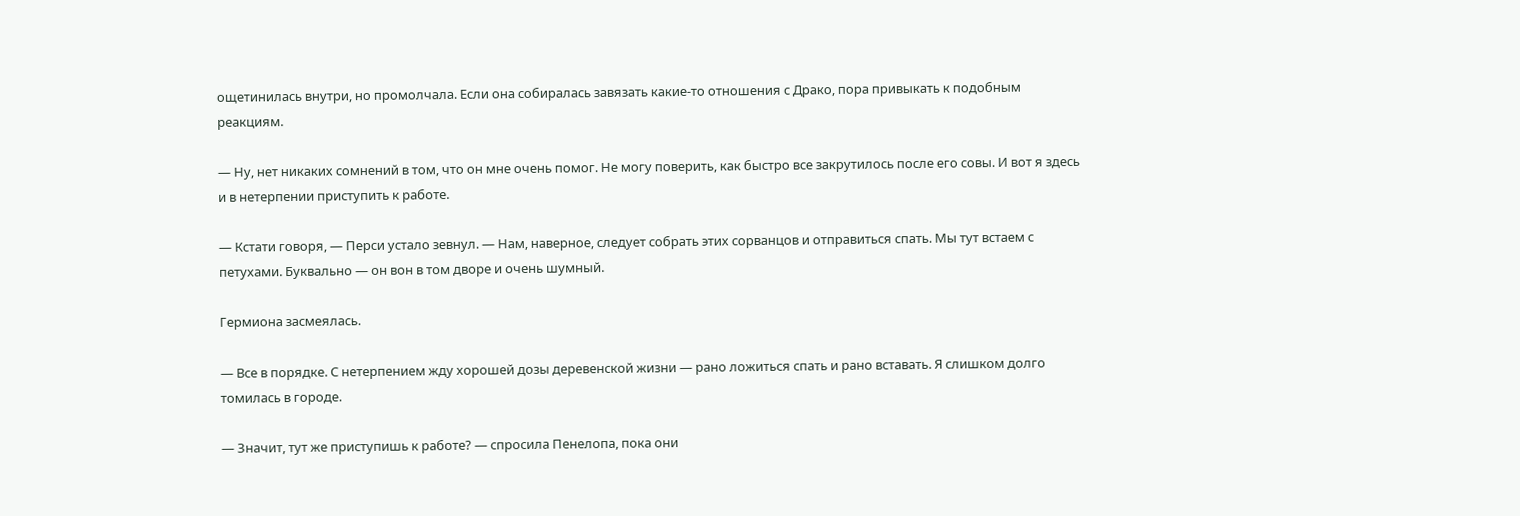ощетинилась внутри, но промолчала. Если она собиралась завязать какие-то отношения с Драко, пора привыкать к подобным реакциям.

— Ну, нет никаких сомнений в том, что он мне очень помог. Не могу поверить, как быстро все закрутилось после его совы. И вот я здесь и в нетерпении приступить к работе.

— Кстати говоря, — Перси устало зевнул. — Нам, наверное, следует собрать этих сорванцов и отправиться спать. Мы тут встаем с петухами. Буквально — он вон в том дворе и очень шумный.

Гермиона засмеялась.

— Все в порядке. С нетерпением жду хорошей дозы деревенской жизни — рано ложиться спать и рано вставать. Я слишком долго томилась в городе.

— Значит, тут же приступишь к работе? — спросила Пенелопа, пока они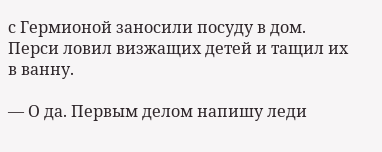с Гермионой заносили посуду в дом. Перси ловил визжащих детей и тащил их в ванну.

— О да. Первым делом напишу леди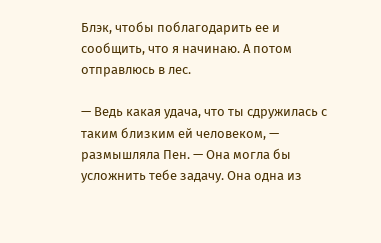Блэк, чтобы поблагодарить ее и сообщить, что я начинаю. А потом отправлюсь в лес.

— Ведь какая удача, что ты сдружилась с таким близким ей человеком, — размышляла Пен. — Она могла бы усложнить тебе задачу. Она одна из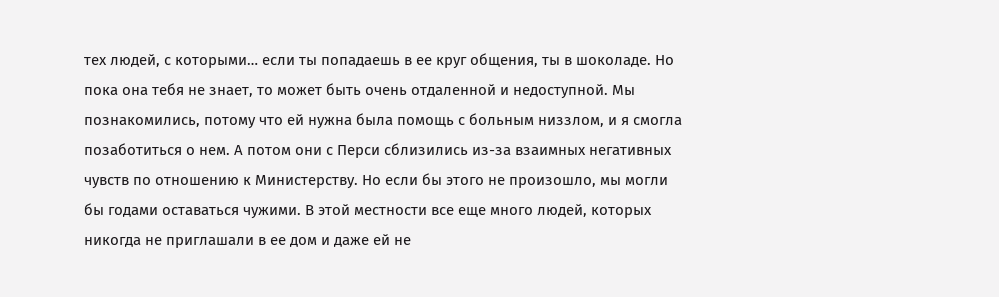тех людей, с которыми… если ты попадаешь в ее круг общения, ты в шоколаде. Но пока она тебя не знает, то может быть очень отдаленной и недоступной. Мы познакомились, потому что ей нужна была помощь с больным низзлом, и я смогла позаботиться о нем. А потом они с Перси сблизились из-за взаимных негативных чувств по отношению к Министерству. Но если бы этого не произошло, мы могли бы годами оставаться чужими. В этой местности все еще много людей, которых никогда не приглашали в ее дом и даже ей не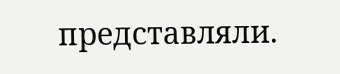представляли.